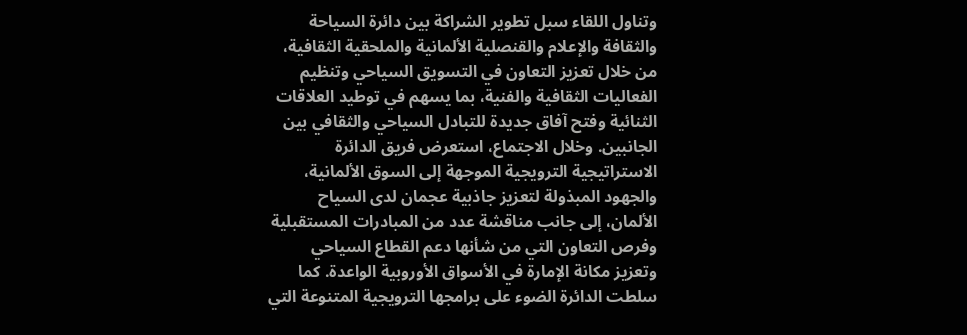وتناول اللقاء سبل تطوير الشراكة بين دائرة السياحة والثقافة والإعلام والقنصلية الألمانية والملحقية الثقافية، من خلال تعزيز التعاون في التسويق السياحي وتنظيم الفعاليات الثقافية والفنية، بما يسهم في توطيد العلاقات الثنائية وفتح آفاق جديدة للتبادل السياحي والثقافي بين الجانبين. وخلال الاجتماع، استعرض فريق الدائرة الاستراتيجية الترويجية الموجهة إلى السوق الألمانية، والجهود المبذولة لتعزيز جاذبية عجمان لدى السياح الألمان، إلى جانب مناقشة عدد من المبادرات المستقبلية وفرص التعاون التي من شأنها دعم القطاع السياحي وتعزيز مكانة الإمارة في الأسواق الأوروبية الواعدة. كما سلطت الدائرة الضوء على برامجها الترويجية المتنوعة التي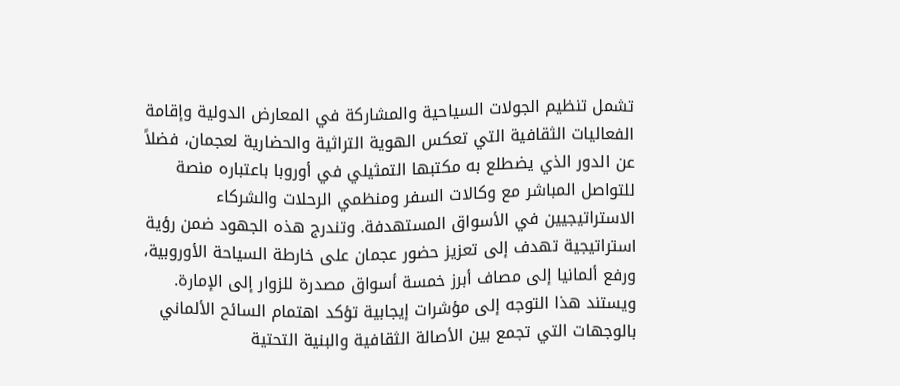تشمل تنظيم الجولات السياحية والمشاركة في المعارض الدولية وإقامة الفعاليات الثقافية التي تعكس الهوية التراثية والحضارية لعجمان، فضلاً عن الدور الذي يضطلع به مكتبها التمثيلي في أوروبا باعتباره منصة للتواصل المباشر مع وكالات السفر ومنظمي الرحلات والشركاء الاستراتيجيين في الأسواق المستهدفة. وتندرج هذه الجهود ضمن رؤية استراتيجية تهدف إلى تعزيز حضور عجمان على خارطة السياحة الأوروبية، ورفع ألمانيا إلى مصاف أبرز خمسة أسواق مصدرة للزوار إلى الإمارة. ويستند هذا التوجه إلى مؤشرات إيجابية تؤكد اهتمام السائح الألماني بالوجهات التي تجمع بين الأصالة الثقافية والبنية التحتية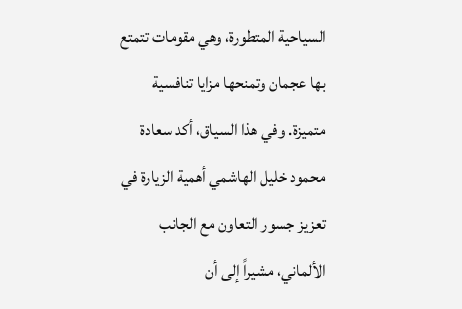السياحية المتطورة، وهي مقومات تتمتع بها عجمان وتمنحها مزايا تنافسية متميزة. وفي هذا السياق، أكد سعادة محمود خليل الهاشمي أهمية الزيارة في تعزيز جسور التعاون مع الجانب الألماني، مشيراً إلى أن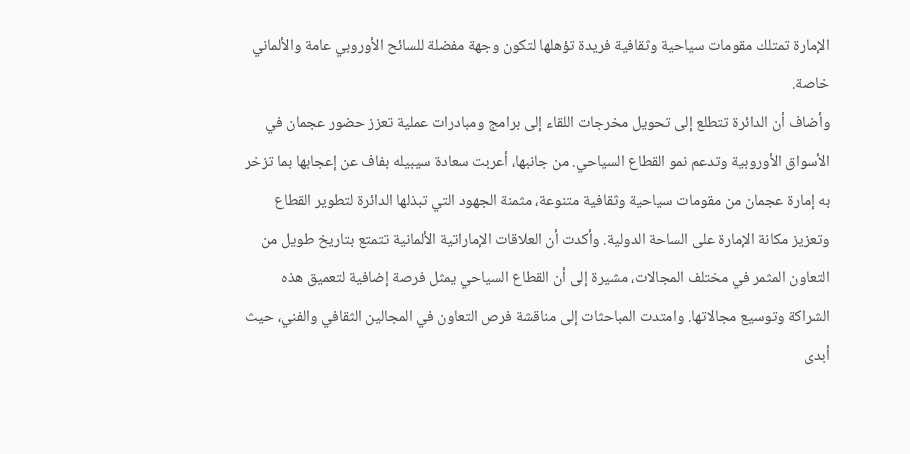الإمارة تمتلك مقومات سياحية وثقافية فريدة تؤهلها لتكون وجهة مفضلة للسائح الأوروبي عامة والألماني خاصة.
وأضاف أن الدائرة تتطلع إلى تحويل مخرجات اللقاء إلى برامج ومبادرات عملية تعزز حضور عجمان في الأسواق الأوروبية وتدعم نمو القطاع السياحي. من جانبها، أعربت سعادة سيبيله بفاف عن إعجابها بما تزخر به إمارة عجمان من مقومات سياحية وثقافية متنوعة، مثمنة الجهود التي تبذلها الدائرة لتطوير القطاع وتعزيز مكانة الإمارة على الساحة الدولية. وأكدت أن العلاقات الإماراتية الألمانية تتمتع بتاريخ طويل من التعاون المثمر في مختلف المجالات، مشيرة إلى أن القطاع السياحي يمثل فرصة إضافية لتعميق هذه الشراكة وتوسيع مجالاتها. وامتدت المباحثات إلى مناقشة فرص التعاون في المجالين الثقافي والفني، حيث أبدى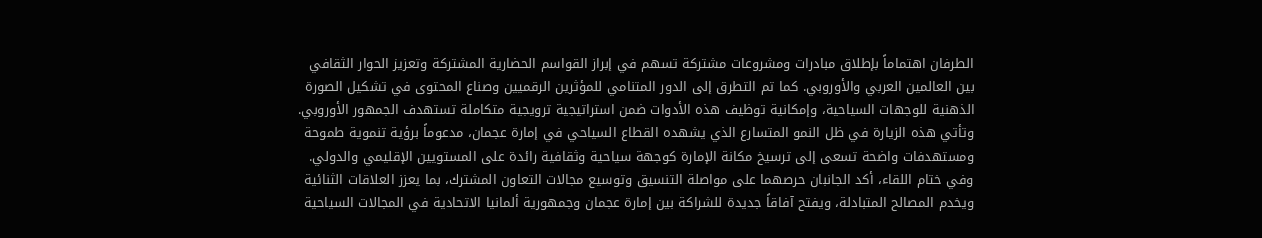الطرفان اهتماماً بإطلاق مبادرات ومشروعات مشتركة تسهم في إبراز القواسم الحضارية المشتركة وتعزيز الحوار الثقافي بين العالمين العربي والأوروبي. كما تم التطرق إلى الدور المتنامي للمؤثرين الرقميين وصناع المحتوى في تشكيل الصورة الذهنية للوجهات السياحية، وإمكانية توظيف هذه الأدوات ضمن استراتيجية ترويجية متكاملة تستهدف الجمهور الأوروبي. وتأتي هذه الزيارة في ظل النمو المتسارع الذي يشهده القطاع السياحي في إمارة عجمان، مدعوماً برؤية تنموية طموحة ومستهدفات واضحة تسعى إلى ترسيخ مكانة الإمارة كوجهة سياحية وثقافية رائدة على المستويين الإقليمي والدولي. وفي ختام اللقاء، أكد الجانبان حرصهما على مواصلة التنسيق وتوسيع مجالات التعاون المشترك، بما يعزز العلاقات الثنائية ويخدم المصالح المتبادلة، ويفتح آفاقاً جديدة للشراكة بين إمارة عجمان وجمهورية ألمانيا الاتحادية في المجالات السياحية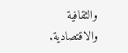والثقافية والاقتصادية.